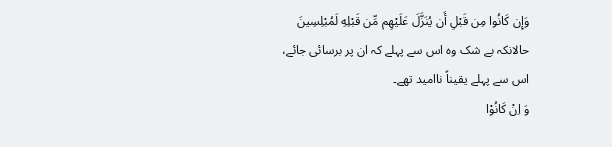وَإِن كَانُوا مِن قَبْلِ أَن يُنَزَّلَ عَلَيْهِم مِّن قَبْلِهِ لَمُبْلِسِينَ
حالانکہ بے شک وہ اس سے پہلے کہ ان پر برسائی جائے، اس سے پہلے یقیناً ناامید تھے۔
وَ اِنْ كَانُوْا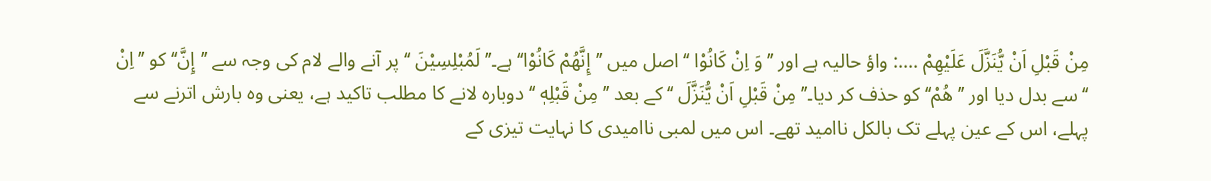مِنْ قَبْلِ اَنْ يُّنَزَّلَ عَلَيْهِمْ ....: واؤ حالیہ ہے اور ’’ وَ اِنْ كَانُوْا ‘‘ اصل میں ’’إِنَّهُمْ كَانُوْا‘‘ ہے۔’’ لَمُبْلِسِيْنَ ‘‘ پر آنے والے لام کی وجہ سے ’’إِنَّ‘‘ کو ’’ اِنْ ‘‘ سے بدل دیا اور ’’هُمْ‘‘ کو حذف کر دیا۔’’ مِنْ قَبْلِ اَنْ يُّنَزَّلَ ‘‘ کے بعد ’’ مِنْ قَبْلِهٖ ‘‘ دوبارہ لانے کا مطلب تاکید ہے، یعنی وہ بارش اترنے سے پہلے، اس کے عین پہلے تک بالکل ناامید تھے۔ اس میں لمبی ناامیدی کا نہایت تیزی کے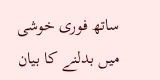ساتھ فوری خوشی میں بدلنے کا بیان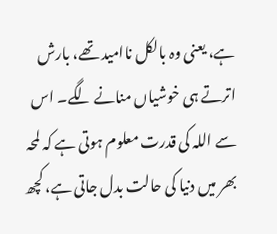ہے، یعنی وہ بالکل ناامید تھے، بارش اترتے ہی خوشیاں منانے لگے۔ اس سے اللہ کی قدرت معلوم ہوتی ہے کہ لمحہ بھر میں دنیا کی حالت بدل جاتی ہے، کچھ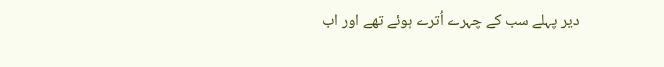دیر پہلے سب کے چہرے اُترے ہوئے تھے اور اب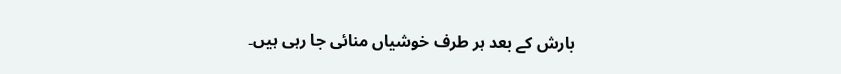بارش کے بعد ہر طرف خوشیاں منائی جا رہی ہیں۔